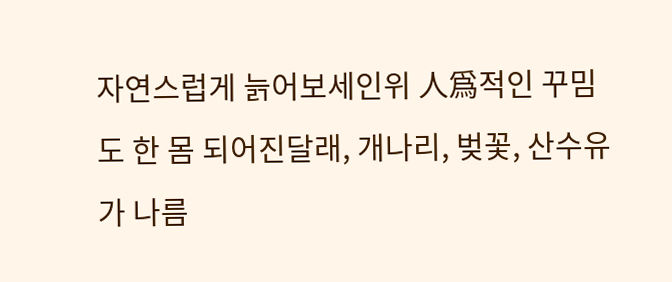자연스럽게 늙어보세인위 人爲적인 꾸밈도 한 몸 되어진달래, 개나리, 벚꽃, 산수유가 나름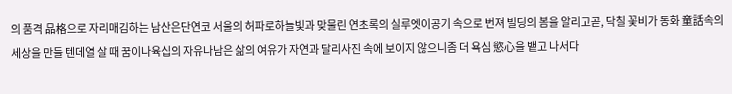의 품격 品格으로 자리매김하는 남산은단연코 서울의 허파로하늘빛과 맞물린 연초록의 실루엣이공기 속으로 번져 빌딩의 봄을 알리고곧, 닥칠 꽃비가 동화 童話속의 세상을 만들 텐데열 살 때 꿈이나육십의 자유나남은 삶의 여유가 자연과 달리사진 속에 보이지 않으니좀 더 욕심 慾心을 뱉고 나서다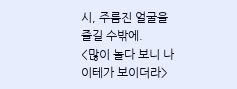시, 주름진 얼굴을 즐길 수밖에.
<많이 놀다 보니 나이테가 보이더라>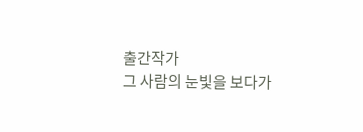출간작가
그 사람의 눈빛을 보다가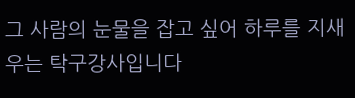그 사람의 눈물을 잡고 싶어 하루를 지새우는 탁구강사입니다